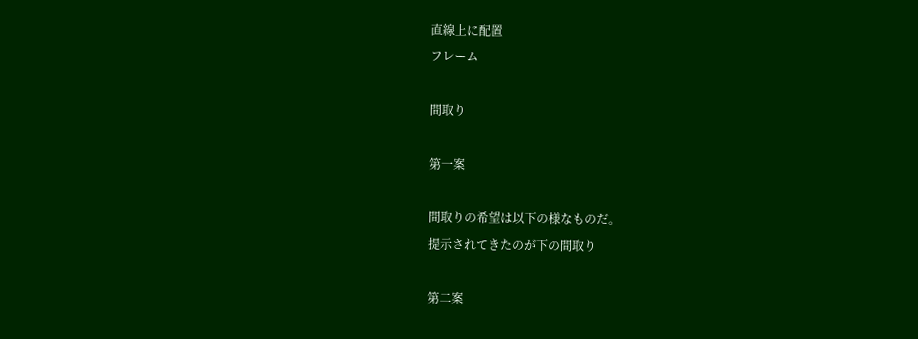直線上に配置
フレーム

間取り

第一案

間取りの希望は以下の様なものだ。
提示されてきたのが下の間取り

第二案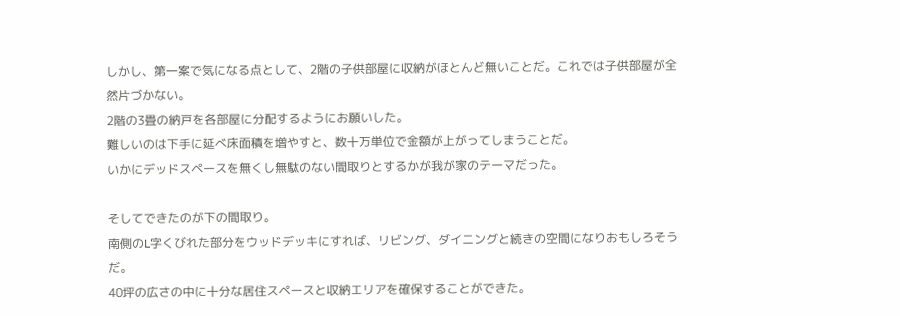しかし、第一案で気になる点として、2階の子供部屋に収納がほとんど無いことだ。これでは子供部屋が全然片づかない。
2階の3畳の納戸を各部屋に分配するようにお願いした。
難しいのは下手に延べ床面積を増やすと、数十万単位で金額が上がってしまうことだ。
いかにデッドスペースを無くし無駄のない間取りとするかが我が家のテーマだった。

そしてできたのが下の間取り。
南側のL字くびれた部分をウッドデッキにすれば、リビング、ダイニングと続きの空間になりおもしろそうだ。
40坪の広さの中に十分な居住スペースと収納エリアを確保することができた。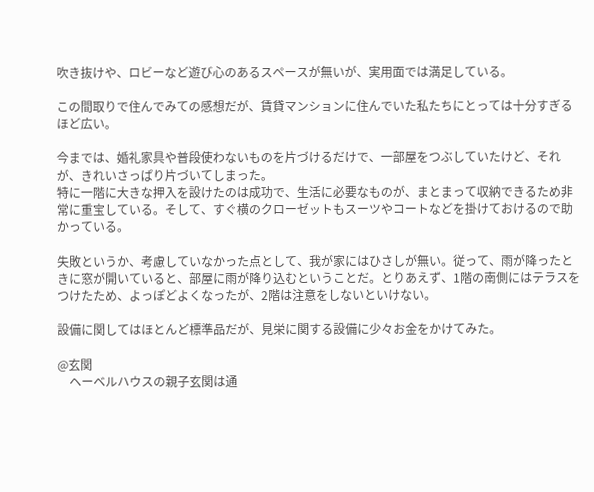吹き抜けや、ロビーなど遊び心のあるスペースが無いが、実用面では満足している。

この間取りで住んでみての感想だが、賃貸マンションに住んでいた私たちにとっては十分すぎるほど広い。

今までは、婚礼家具や普段使わないものを片づけるだけで、一部屋をつぶしていたけど、それが、きれいさっぱり片づいてしまった。
特に一階に大きな押入を設けたのは成功で、生活に必要なものが、まとまって収納できるため非常に重宝している。そして、すぐ横のクローゼットもスーツやコートなどを掛けておけるので助かっている。

失敗というか、考慮していなかった点として、我が家にはひさしが無い。従って、雨が降ったときに窓が開いていると、部屋に雨が降り込むということだ。とりあえず、1階の南側にはテラスをつけたため、よっぽどよくなったが、2階は注意をしないといけない。

設備に関してはほとんど標準品だが、見栄に関する設備に少々お金をかけてみた。

@玄関
    ヘーベルハウスの親子玄関は通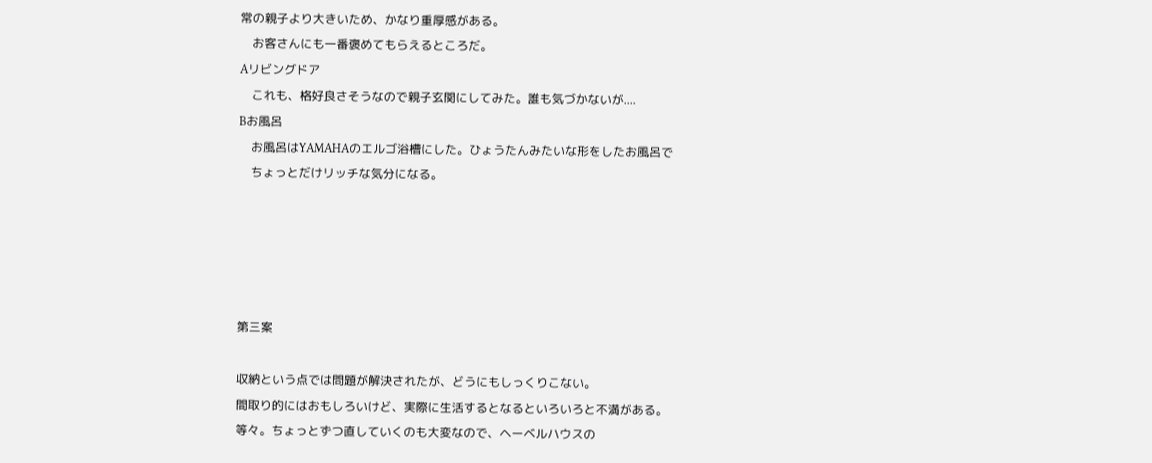常の親子より大きいため、かなり重厚感がある。
    お客さんにも一番褒めてもらえるところだ。
Aリビングドア
    これも、格好良さそうなので親子玄関にしてみた。誰も気づかないが....
Bお風呂
    お風呂はYAMAHAのエルゴ浴槽にした。ひょうたんみたいな形をしたお風呂で
    ちょっとだけリッチな気分になる。





第三案

収納という点では問題が解決されたが、どうにもしっくりこない。
間取り的にはおもしろいけど、実際に生活するとなるといろいろと不満がある。
等々。ちょっとずつ直していくのも大変なので、ヘーベルハウスの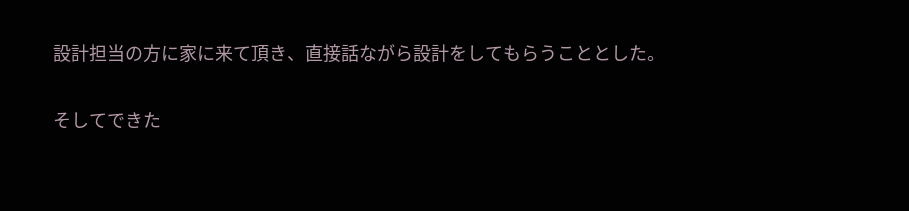設計担当の方に家に来て頂き、直接話ながら設計をしてもらうこととした。

そしてできた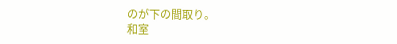のが下の間取り。
和室